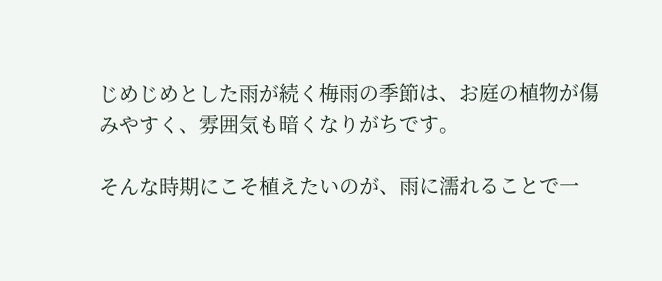じめじめとした雨が続く梅雨の季節は、お庭の植物が傷みやすく、雰囲気も暗くなりがちです。

そんな時期にこそ植えたいのが、雨に濡れることで一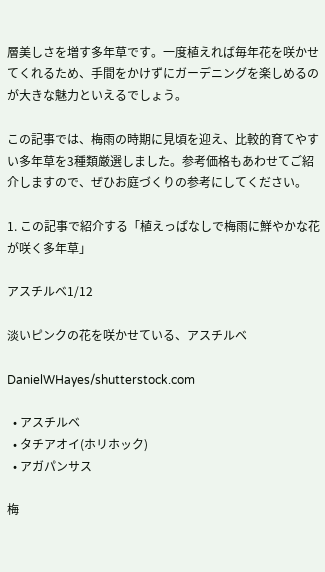層美しさを増す多年草です。一度植えれば毎年花を咲かせてくれるため、手間をかけずにガーデニングを楽しめるのが大きな魅力といえるでしょう。

この記事では、梅雨の時期に見頃を迎え、比較的育てやすい多年草を3種類厳選しました。参考価格もあわせてご紹介しますので、ぜひお庭づくりの参考にしてください。

1. この記事で紹介する「植えっぱなしで梅雨に鮮やかな花が咲く多年草」

アスチルベ1/12

淡いピンクの花を咲かせている、アスチルベ

DanielWHayes/shutterstock.com

  • アスチルベ
  • タチアオイ(ホリホック)
  • アガパンサス

梅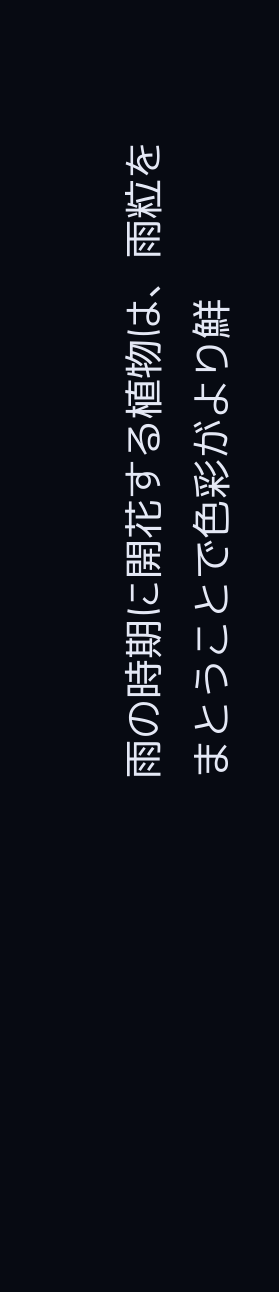雨の時期に開花する植物は、雨粒をまとうことで色彩がより鮮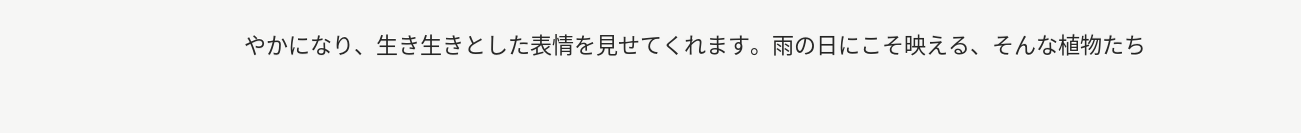やかになり、生き生きとした表情を見せてくれます。雨の日にこそ映える、そんな植物たち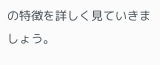の特徴を詳しく見ていきましょう。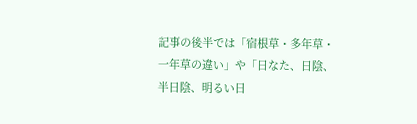記事の後半では「宿根草・多年草・一年草の違い」や「日なた、日陰、半日陰、明るい日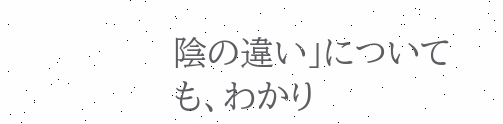陰の違い」についても、わかり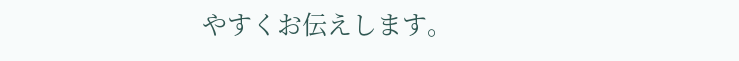やすくお伝えします。